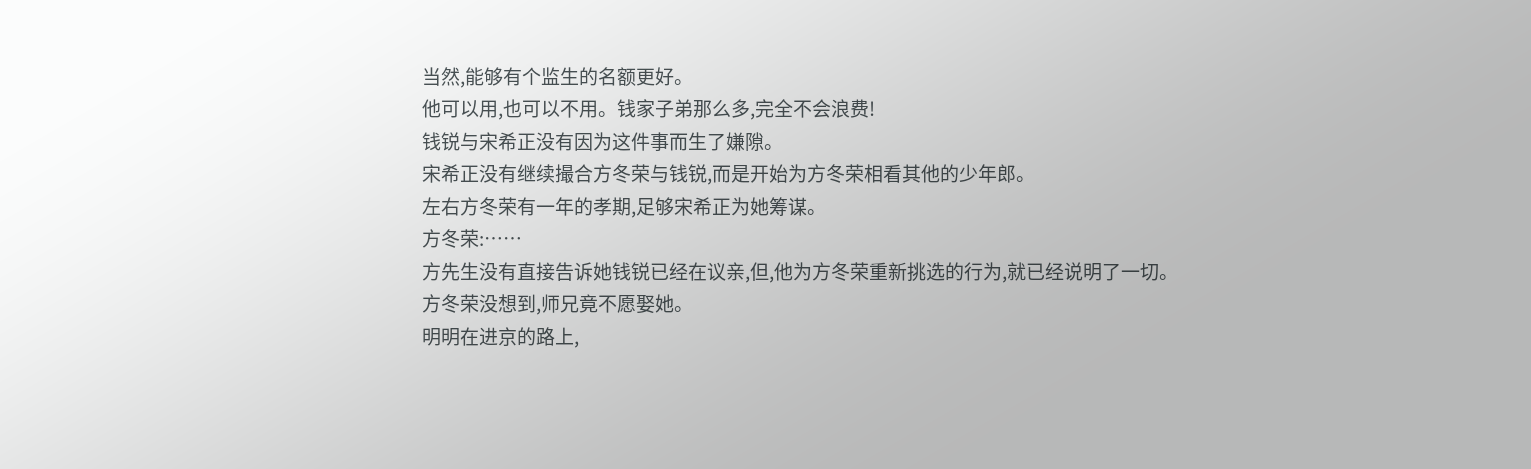当然,能够有个监生的名额更好。
他可以用,也可以不用。钱家子弟那么多,完全不会浪费!
钱锐与宋希正没有因为这件事而生了嫌隙。
宋希正没有继续撮合方冬荣与钱锐,而是开始为方冬荣相看其他的少年郎。
左右方冬荣有一年的孝期,足够宋希正为她筹谋。
方冬荣:……
方先生没有直接告诉她钱锐已经在议亲,但,他为方冬荣重新挑选的行为,就已经说明了一切。
方冬荣没想到,师兄竟不愿娶她。
明明在进京的路上,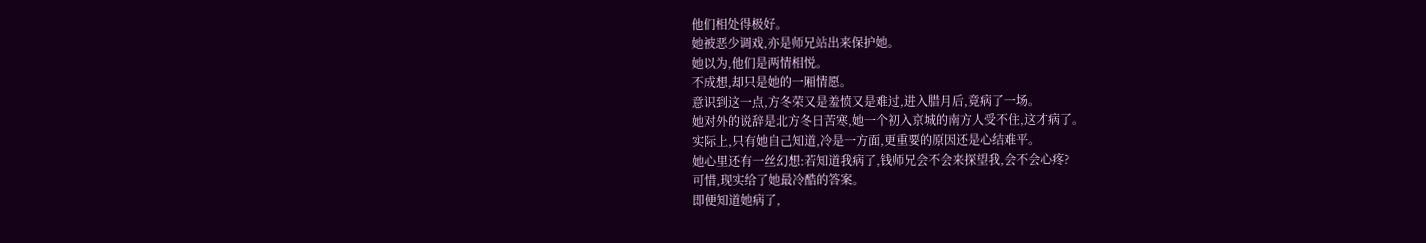他们相处得极好。
她被恶少调戏,亦是师兄站出来保护她。
她以为,他们是两情相悦。
不成想,却只是她的一厢情愿。
意识到这一点,方冬荣又是羞愤又是难过,进入腊月后,竟病了一场。
她对外的说辞是北方冬日苦寒,她一个初入京城的南方人受不住,这才病了。
实际上,只有她自己知道,冷是一方面,更重要的原因还是心结难平。
她心里还有一丝幻想:若知道我病了,钱师兄会不会来探望我,会不会心疼?
可惜,现实给了她最冷酷的答案。
即便知道她病了,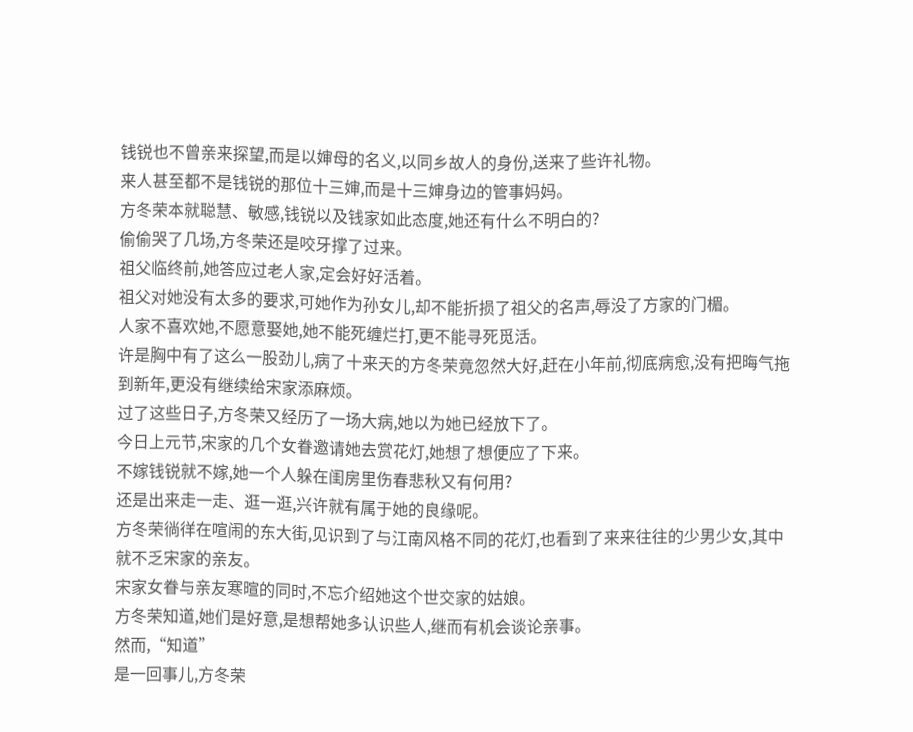钱锐也不曾亲来探望,而是以婶母的名义,以同乡故人的身份,送来了些许礼物。
来人甚至都不是钱锐的那位十三婶,而是十三婶身边的管事妈妈。
方冬荣本就聪慧、敏感,钱锐以及钱家如此态度,她还有什么不明白的?
偷偷哭了几场,方冬荣还是咬牙撑了过来。
祖父临终前,她答应过老人家,定会好好活着。
祖父对她没有太多的要求,可她作为孙女儿,却不能折损了祖父的名声,辱没了方家的门楣。
人家不喜欢她,不愿意娶她,她不能死缠烂打,更不能寻死觅活。
许是胸中有了这么一股劲儿,病了十来天的方冬荣竟忽然大好,赶在小年前,彻底病愈,没有把晦气拖到新年,更没有继续给宋家添麻烦。
过了这些日子,方冬荣又经历了一场大病,她以为她已经放下了。
今日上元节,宋家的几个女眷邀请她去赏花灯,她想了想便应了下来。
不嫁钱锐就不嫁,她一个人躲在闺房里伤春悲秋又有何用?
还是出来走一走、逛一逛,兴许就有属于她的良缘呢。
方冬荣徜徉在喧闹的东大街,见识到了与江南风格不同的花灯,也看到了来来往往的少男少女,其中就不乏宋家的亲友。
宋家女眷与亲友寒暄的同时,不忘介绍她这个世交家的姑娘。
方冬荣知道,她们是好意,是想帮她多认识些人,继而有机会谈论亲事。
然而,“知道”
是一回事儿,方冬荣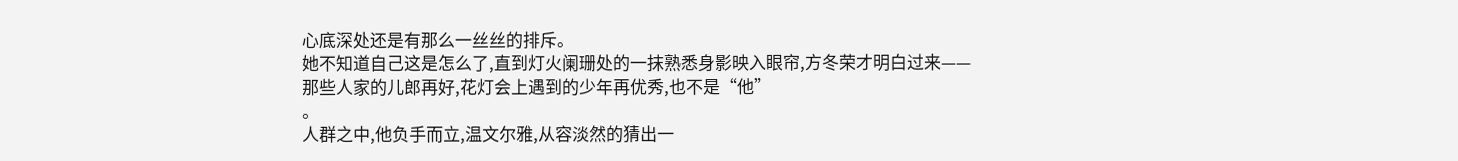心底深处还是有那么一丝丝的排斥。
她不知道自己这是怎么了,直到灯火阑珊处的一抹熟悉身影映入眼帘,方冬荣才明白过来——
那些人家的儿郎再好,花灯会上遇到的少年再优秀,也不是“他”
。
人群之中,他负手而立,温文尔雅,从容淡然的猜出一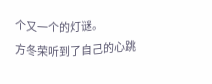个又一个的灯谜。
方冬荣听到了自己的心跳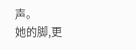声。
她的脚,更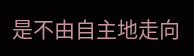是不由自主地走向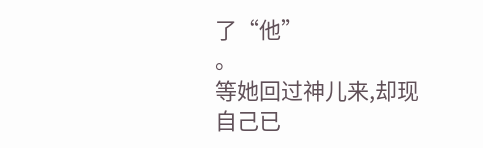了“他”
。
等她回过神儿来,却现自己已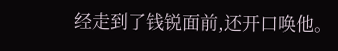经走到了钱锐面前,还开口唤他。